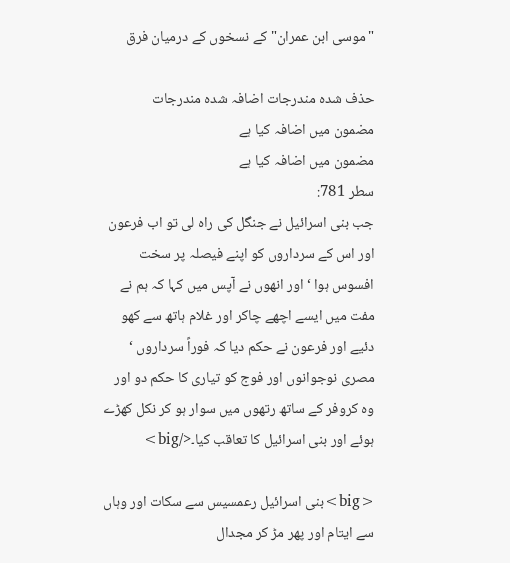"موسی ابن عمران" کے نسخوں کے درمیان فرق

حذف شدہ مندرجات اضافہ شدہ مندرجات
مضمون میں اضافہ کیا ہے
مضمون میں اضافہ کیا ہے
سطر 781:
جب بنی اسرائیل نے جنگل کی راہ لی تو اب فرعون اور اس کے سرداروں کو اپنے فیصلہ پر سخت افسوس ہوا ‘ اور انھوں نے آپس میں کہا کہ ہم نے مفت میں ایسے اچھے چاکر اور غلام ہاتھ سے کھو دئیے اور فرعون نے حکم دیا کہ فوراً سرداروں ‘ مصری نوجوانوں اور فوج کو تیاری کا حکم دو اور وہ کروفر کے ساتھ رتھوں میں سوار ہو کر نکل کھڑے ہوئے اور بنی اسرائیل کا تعاقب کیا۔</big>

<big>بنی اسرائیل رعمسیس سے سکات اور وہاں سے ایتام اور پھر مڑ کر مجدال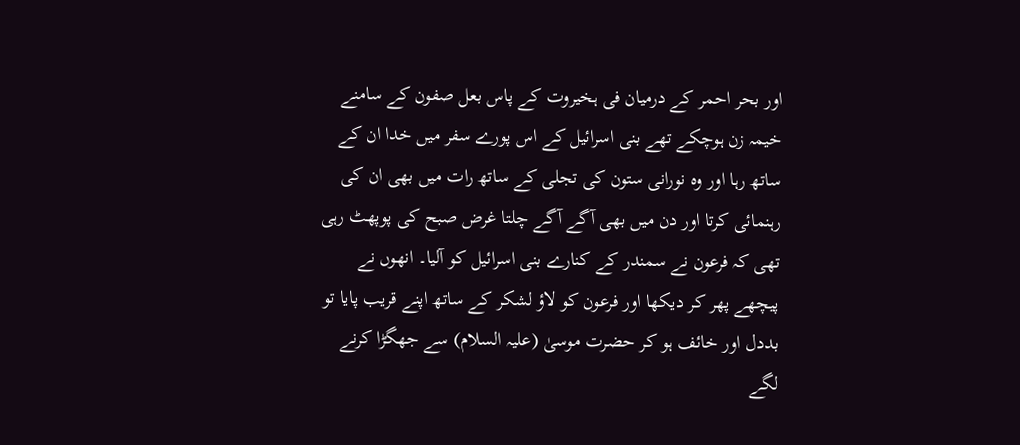اور بحر احمر کے درمیان فی ہخیروت کے پاس بعل صفون کے سامنے خیمہ زن ہوچکے تھے بنی اسرائیل کے اس پورے سفر میں خدا ان کے ساتھ رہا اور وہ نورانی ستون کی تجلی کے ساتھ رات میں بھی ان کی رہنمائی کرتا اور دن میں بھی آگے آگے چلتا غرض صبح کی پوپھٹ رہی تھی کہ فرعون نے سمندر کے کنارے بنی اسرائیل کو آلیا۔ انھوں نے پیچھے پھر کر دیکھا اور فرعون کو لاؤ لشکر کے ساتھ اپنے قریب پایا تو بددل اور خائف ہو کر حضرت موسیٰ (علیہ السلام) سے جھگڑا کرنے لگے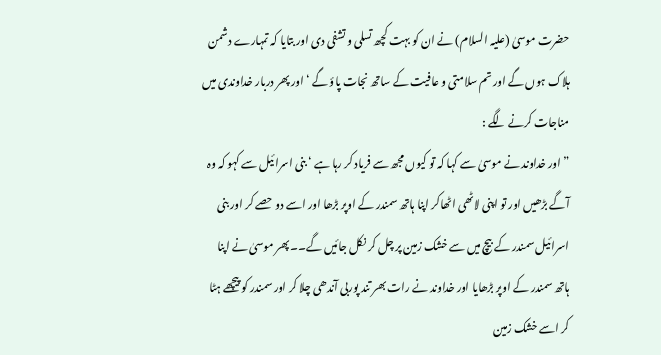حضرت موسیٰ (علیہ السلام) نے ان کو بہت کچھ تسلی و تشفی دی اور بتایا کہ تمہارے دشمن ہلاک ہوں گے اور تم سلامتی و عافیت کے ساتھ نجات پاؤ گے ‘ اور پھر دربار خداوندی میں مناجات کرنے لگے :
” اور خداوند نے موسیٰ سے کہا کہ تو کیوں مجھ سے فریاد کر رہا ہے ‘ بنی اسرائیل سے کہو کہ وہ آگے بڑھیں اور تو اپنی لاٹھی اٹھاکر اپنا ہاتھ سمندر کے اوپر بڑھا اور اسے دو حصے کر اور بنی اسرائیل سمندر کے بیچ میں سے خشک زمین پر چل کر نکل جائیں گے۔۔ پھر موسیٰ نے اپنا ہاتھ سمندر کے اوپر بڑھایا اور خداوند نے رات بھر تند پوربی آندھی چلا کر اور سمندر کو پیچھے ہٹا کر اسے خشک زمین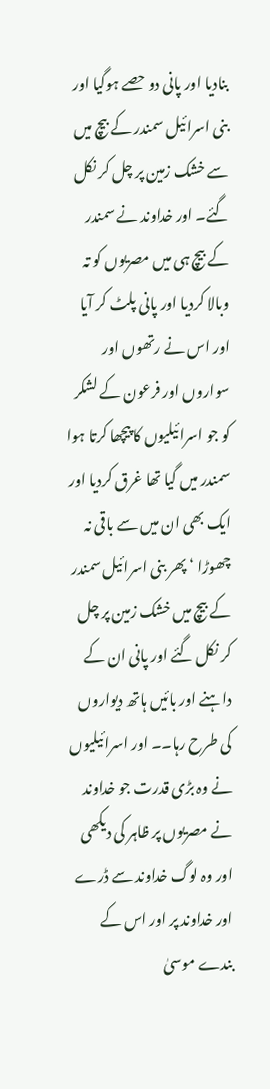بنادیا اور پانی دو حصے ہوگیا اور بنی اسرائیل سمندر کے بیچ میں سے خشک زمین پر چل کر نکل گئے۔ اور خداوند نے سمندر کے بیچ ہی میں مصریوں کو تہ وبالا کردیا اور پانی پلٹ کر آیا اور اس نے رتھوں اور سواروں اور فرعون کے لشکر کو جو اسرائیلیوں کا پیچھا کرتا ہوا سمندر میں گیا تھا غرق کردیا اور ایک بھی ان میں سے باقی نہ چھوڑا ‘ پھر بنی اسرائیل سمندر کے بیچ میں خشک زمین پر چل کر نکل گئے اور پانی ان کے داہنے اور بائیں ہاتھ دیواروں کی طرح رہا۔۔ اور اسرائیلیوں نے وہ بڑی قدرت جو خداوند نے مصریوں پر ظاہر کی دیکھی اور وہ لوگ خداوند سے ڈرے اور خداوند پر اور اس کے بندے موسیٰ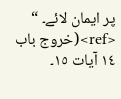پر ایمان لائے۔ “ <ref>(خروج باب ١٤ آیات ١٥۔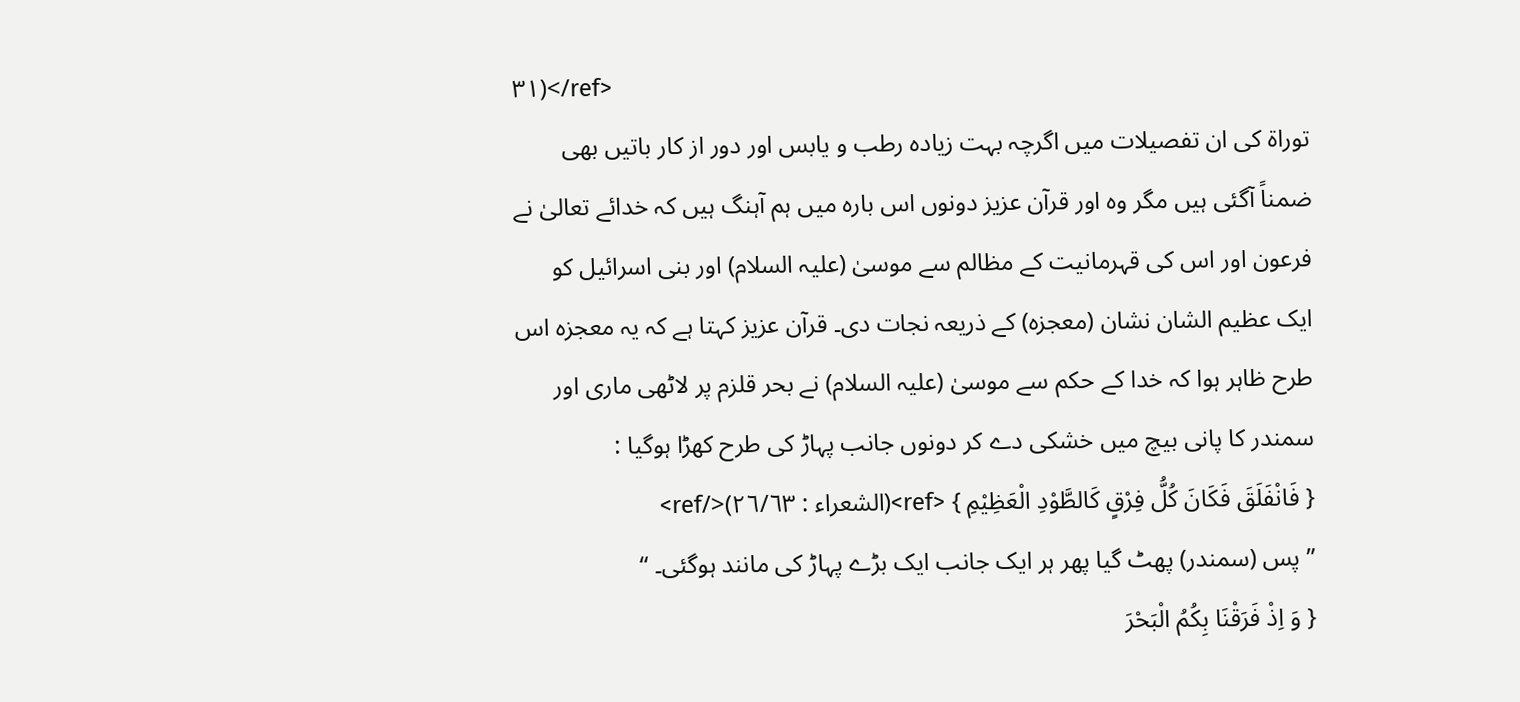٣١)</ref>
توراۃ کی ان تفصیلات میں اگرچہ بہت زیادہ رطب و یابس اور دور از کار باتیں بھی ضمناً آگئی ہیں مگر وہ اور قرآن عزیز دونوں اس بارہ میں ہم آہنگ ہیں کہ خدائے تعالیٰ نے فرعون اور اس کی قہرمانیت کے مظالم سے موسیٰ (علیہ السلام) اور بنی اسرائیل کو ایک عظیم الشان نشان (معجزہ) کے ذریعہ نجات دی۔ قرآن عزیز کہتا ہے کہ یہ معجزہ اس طرح ظاہر ہوا کہ خدا کے حکم سے موسیٰ (علیہ السلام) نے بحر قلزم پر لاٹھی ماری اور سمندر کا پانی بیچ میں خشکی دے کر دونوں جانب پہاڑ کی طرح کھڑا ہوگیا :
{ فَانْفَلَقَ فَکَانَ کُلُّ فِرْقٍ کَالطَّوْدِ الْعَظِیْمِ } <ref>(الشعراء : ٢٦/٦٣)</ref>
” پس (سمندر) پھٹ گیا پھر ہر ایک جانب ایک بڑے پہاڑ کی مانند ہوگئی۔ “
{ وَ اِذْ فَرَقْنَا بِکُمُ الْبَحْرَ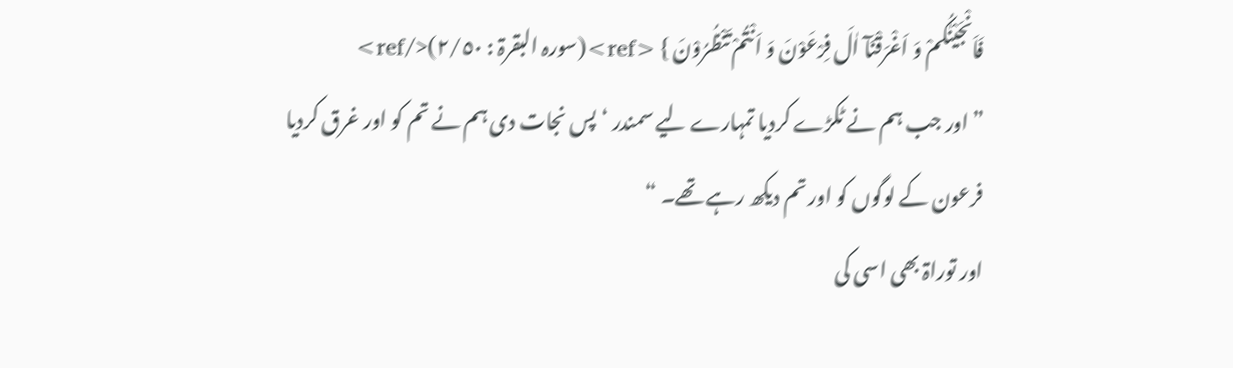فَاَنْجَیْنٰکُمْ وَ اَغْرَقْنَآ اٰلَ فِرْعَوْنَ وَ اَنْتُمْ تَنْظُرُوْنَ } <ref>(سورہ البقرۃ : ٢/٥٠)</ref>
” اور جب ہم نے ٹکڑے کردیا تمہارے لیے سمندر ‘ پس نجات دی ہم نے تم کو اور غرق کردیا فرعون کے لوگوں کو اور تم دیکھ رہے تھے۔ “
اور توراۃ بھی اسی کی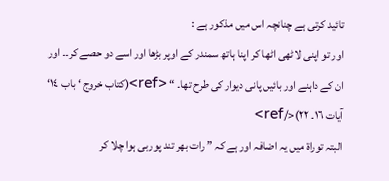تائید کرتی ہے چنانچہ اس میں مذکور ہے :
اور تو اپنی لاٹھی اٹھا کر اپنا ہاتھ سمندر کے اوپر بڑھا اور اسے دو حصے کر۔۔ اور ان کے داہنے اور بائیں پانی دیوار کی طرح تھا۔ “ <ref>(کتاب خروج ‘ باب ١٤‘ آیات ١٦۔ ٢٢)</ref>
البتہ توراۃ میں یہ اضافہ اور ہے کہ ” رات بھر تند پوربی ہوا چلا کر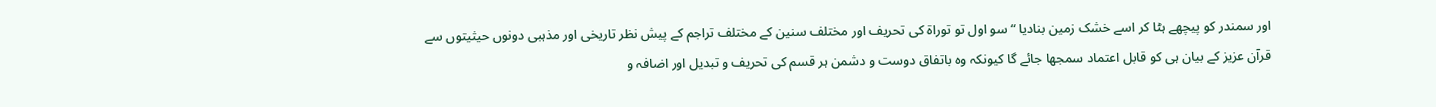اور سمندر کو پیچھے ہٹا کر اسے خشک زمین بنادیا “ سو اول تو توراۃ کی تحریف اور مختلف سنین کے مختلف تراجم کے پیش نظر تاریخی اور مذہبی دونوں حیثیتوں سے قرآن عزیز کے بیان ہی کو قابل اعتماد سمجھا جائے گا کیونکہ وہ باتفاق دوست و دشمن ہر قسم کی تحریف و تبدیل اور اضافہ و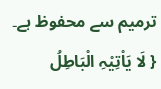ترمیم سے محفوظ ہے۔
{ لَا یَاْتِیْہِ الْبَاطِلُ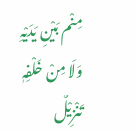مِنْم بَیْنِ یَدَیْہِ وَلَا مِنْ خَلْفِہٖ تَنْزِیْلٌ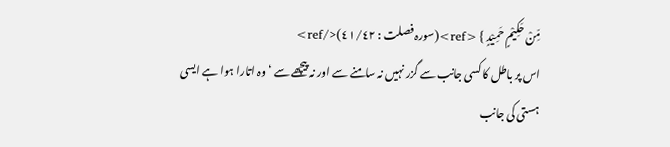مِّنْ حَکِیْمٍ حَمِیْدٍ } <ref>(سورہ فصلت : ٤١/٤٢)</ref>
اس پر باطل کا کسی جانب سے گزر نہیں نہ سامنے سے اور نہ پیچھے سے ‘ وہ اتارا ہوا ہے ایسی ہستی کی جانب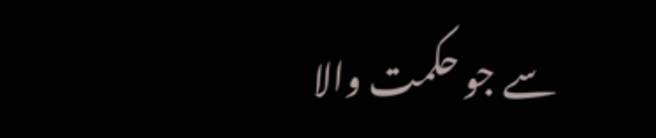سے جو حکمت والا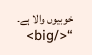خوبیوں والا ہے۔ “</big>